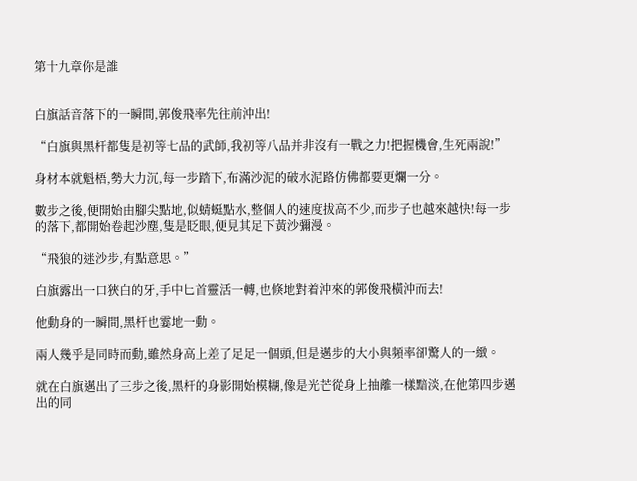第十九章你是誰


白旗話音落下的一瞬間,郭俊飛率先往前沖出!

“白旗與黑杆都隻是初等七品的武師,我初等八品并非沒有一戰之力!把握機會,生死兩說!”

身材本就魁梧,勢大力沉,每一步踏下,布滿沙泥的破水泥路仿佛都要更爛一分。

數步之後,便開始由腳尖點地,似蜻蜓點水,整個人的速度拔高不少,而步子也越來越快!每一步的落下,都開始卷起沙塵,隻是眨眼,便見其足下黃沙彌漫。

“飛狼的迷沙步,有點意思。”

白旗露出一口狹白的牙,手中匕首靈活一轉,也倏地對着沖來的郭俊飛橫沖而去!

他動身的一瞬間,黑杆也霎地一動。

兩人幾乎是同時而動,雖然身高上差了足足一個頭,但是邁步的大小與頻率卻驚人的一緻。

就在白旗邁出了三步之後,黑杆的身影開始模糊,像是光芒從身上抽離一樣黯淡,在他第四步邁出的同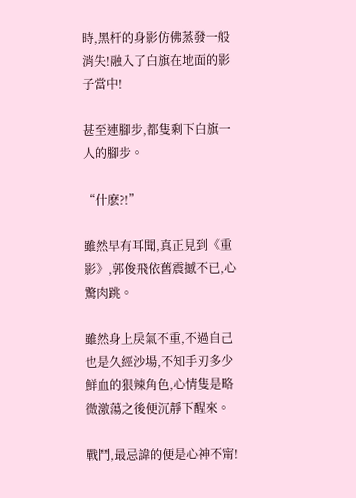時,黑杆的身影仿佛蒸發一般消失!融入了白旗在地面的影子當中!

甚至連腳步,都隻剩下白旗一人的腳步。

“什麽?!”

雖然早有耳聞,真正見到《重影》,郭俊飛依舊震撼不已,心驚肉跳。

雖然身上戾氣不重,不過自己也是久經沙場,不知手刃多少鮮血的狠辣角色,心情隻是略微激蕩之後便沉靜下醒來。

戰鬥,最忌諱的便是心神不甯!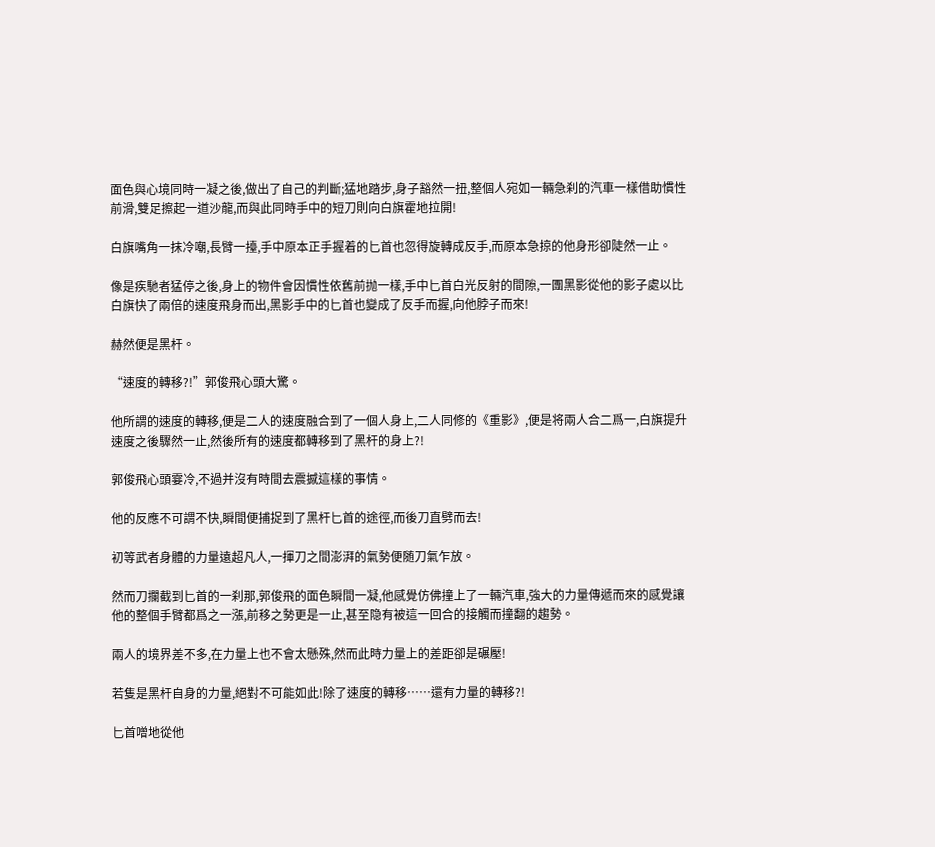面色與心境同時一凝之後,做出了自己的判斷;猛地踏步,身子豁然一扭,整個人宛如一輛急刹的汽車一樣借助慣性前滑,雙足擦起一道沙龍,而與此同時手中的短刀則向白旗霍地拉開!

白旗嘴角一抹冷嘲,長臂一擡,手中原本正手握着的匕首也忽得旋轉成反手,而原本急掠的他身形卻陡然一止。

像是疾馳者猛停之後,身上的物件會因慣性依舊前抛一樣,手中匕首白光反射的間隙,一團黑影從他的影子處以比白旗快了兩倍的速度飛身而出,黑影手中的匕首也變成了反手而握,向他脖子而來!

赫然便是黑杆。

“速度的轉移?!”郭俊飛心頭大驚。

他所謂的速度的轉移,便是二人的速度融合到了一個人身上,二人同修的《重影》,便是将兩人合二爲一,白旗提升速度之後驟然一止,然後所有的速度都轉移到了黑杆的身上?!

郭俊飛心頭霎冷,不過并沒有時間去震撼這樣的事情。

他的反應不可謂不快,瞬間便捕捉到了黑杆匕首的途徑,而後刀直劈而去!

初等武者身體的力量遠超凡人,一揮刀之間澎湃的氣勢便随刀氣乍放。

然而刀攔截到匕首的一刹那,郭俊飛的面色瞬間一凝,他感覺仿佛撞上了一輛汽車,強大的力量傳遞而來的感覺讓他的整個手臂都爲之一漲,前移之勢更是一止,甚至隐有被這一回合的接觸而撞翻的趨勢。

兩人的境界差不多,在力量上也不會太懸殊,然而此時力量上的差距卻是碾壓!

若隻是黑杆自身的力量,絕對不可能如此!除了速度的轉移……還有力量的轉移?!

匕首噌地從他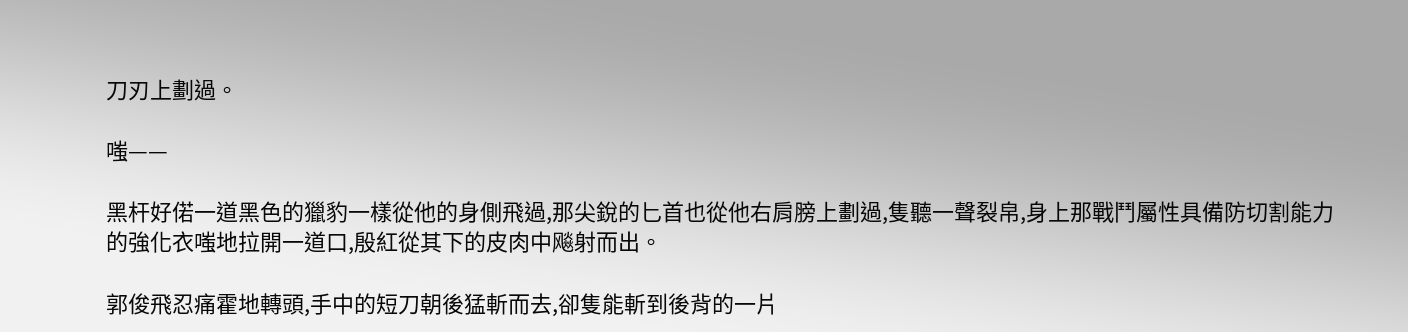刀刃上劃過。

嗤——

黑杆好偌一道黑色的獵豹一樣從他的身側飛過,那尖銳的匕首也從他右肩膀上劃過,隻聽一聲裂帛,身上那戰鬥屬性具備防切割能力的強化衣嗤地拉開一道口,殷紅從其下的皮肉中飚射而出。

郭俊飛忍痛霍地轉頭,手中的短刀朝後猛斬而去,卻隻能斬到後背的一片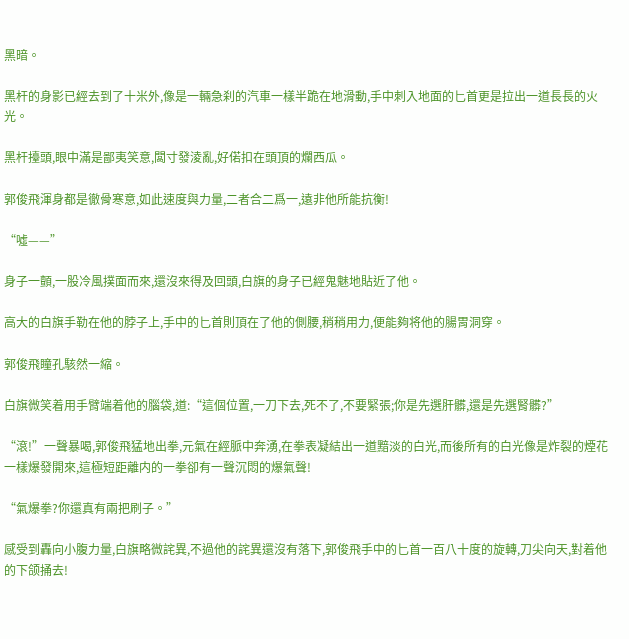黑暗。

黑杆的身影已經去到了十米外,像是一輛急刹的汽車一樣半跪在地滑動,手中刺入地面的匕首更是拉出一道長長的火光。

黑杆擡頭,眼中滿是鄙夷笑意,闆寸發淩亂,好偌扣在頭頂的爛西瓜。

郭俊飛渾身都是徹骨寒意,如此速度與力量,二者合二爲一,遠非他所能抗衡!

“噓——”

身子一顫,一股冷風撲面而來,還沒來得及回頭,白旗的身子已經鬼魅地貼近了他。

高大的白旗手勒在他的脖子上,手中的匕首則頂在了他的側腰,稍稍用力,便能夠将他的腸胃洞穿。

郭俊飛瞳孔駭然一縮。

白旗微笑着用手臂端着他的腦袋,道:“這個位置,一刀下去,死不了,不要緊張;你是先選肝髒,還是先選腎髒?”

“滾!”一聲暴喝,郭俊飛猛地出拳,元氣在經脈中奔湧,在拳表凝結出一道黯淡的白光,而後所有的白光像是炸裂的煙花一樣爆發開來,這極短距離内的一拳卻有一聲沉悶的爆氣聲!

“氣爆拳?你還真有兩把刷子。”

感受到轟向小腹力量,白旗略微詫異,不過他的詫異還沒有落下,郭俊飛手中的匕首一百八十度的旋轉,刀尖向天,對着他的下颌捅去!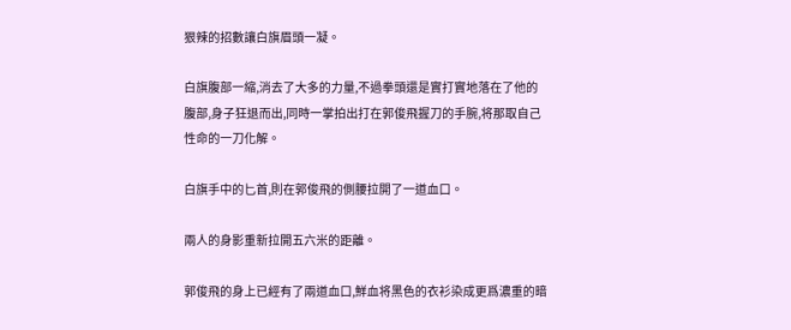狠辣的招數讓白旗眉頭一凝。

白旗腹部一縮,消去了大多的力量,不過拳頭還是實打實地落在了他的腹部,身子狂退而出,同時一掌拍出打在郭俊飛握刀的手腕,将那取自己性命的一刀化解。

白旗手中的匕首,則在郭俊飛的側腰拉開了一道血口。

兩人的身影重新拉開五六米的距離。

郭俊飛的身上已經有了兩道血口,鮮血将黑色的衣衫染成更爲濃重的暗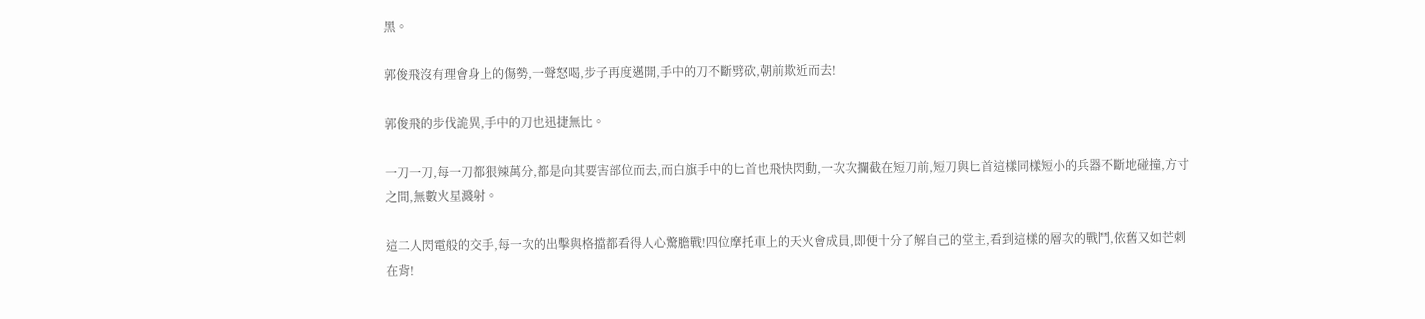黑。

郭俊飛沒有理會身上的傷勢,一聲怒喝,步子再度邁開,手中的刀不斷劈砍,朝前欺近而去!

郭俊飛的步伐詭異,手中的刀也迅捷無比。

一刀一刀,每一刀都狠辣萬分,都是向其要害部位而去,而白旗手中的匕首也飛快閃動,一次次攔截在短刀前,短刀與匕首這樣同樣短小的兵器不斷地碰撞,方寸之間,無數火星濺射。

這二人閃電般的交手,每一次的出擊與格擋都看得人心驚膽戰!四位摩托車上的天火會成員,即便十分了解自己的堂主,看到這樣的層次的戰鬥,依舊又如芒刺在背!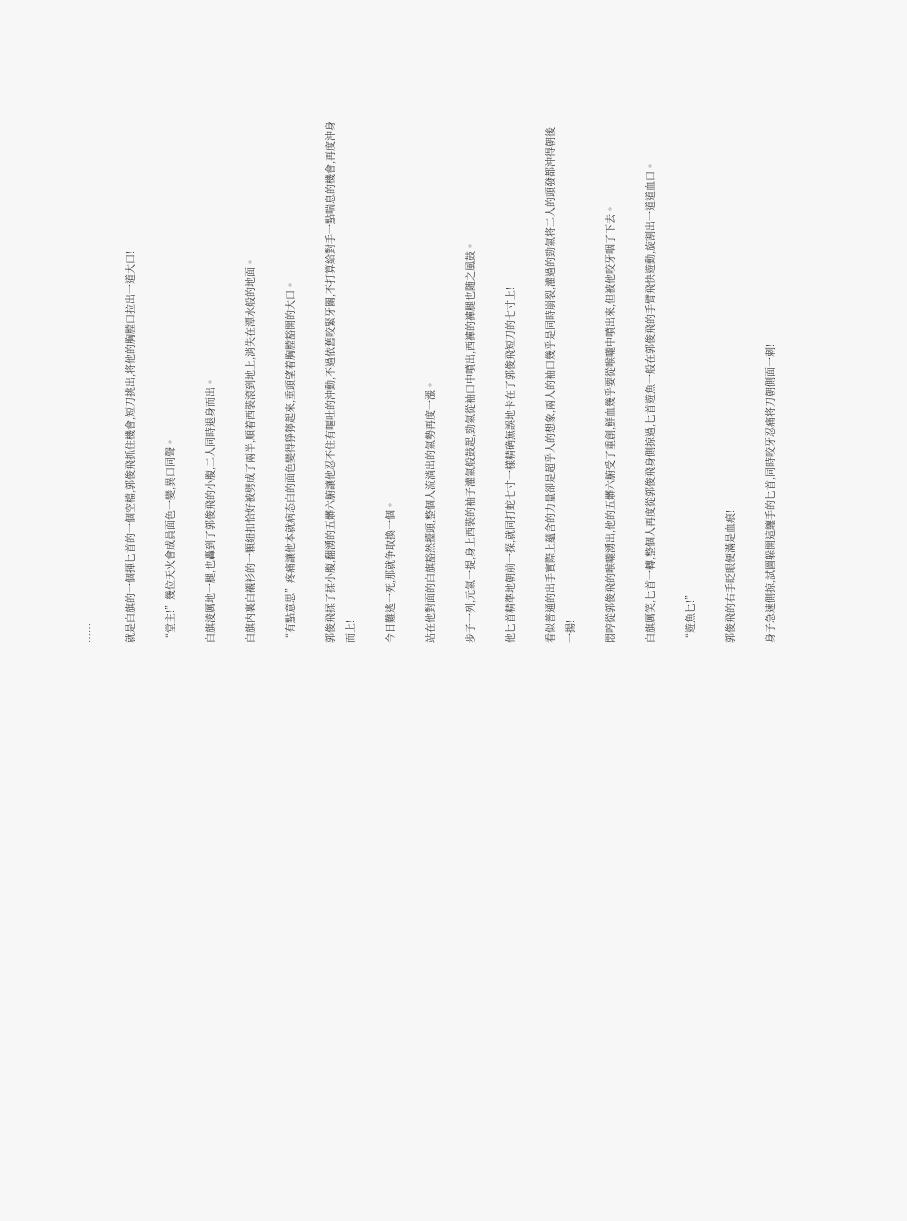……

就是白旗的一個揮匕首的一個空檔,郭俊飛抓住機會,短刀挑出,将他的胸膛口拉出一道大口!

“堂主!”幾位天火會成員面色一變,異口同聲。

白旗淩厲地一腿,也轟到了郭俊飛的小腹,二人同時退身而出。

白旗内裏白襯衫的一顆紐扣恰好被劈成了兩半,順着西裝滾到地上,消失在潭水般的地面。

“有點意思”疼痛讓他本就病态白的面色變得猙獰起來,垂頭望着胸膛豁開的大口。

郭俊飛揉了揉小腹,翻湧的五髒六腑讓他忍不住有嘔吐的沖動,不過依舊咬緊牙關,不打算給對手一點喘息的機會,再度沖身而上!

今日難逃一死,那就争取換一個。

站在他對面的白旗豁然擡頭,整個人流淌出的氣勢再度一漲。

步子一列,元氣一提,身上西裝的袖子灌氣般鼓起,勁氣從袖口中噴出,西褲的褲腿也随之風鼓。

他匕首精準地朝前一探,就同打蛇七寸一樣精确無誤地卡在了郭俊飛短刀的七寸上!

看似普通的出手實際上蘊含的力量卻是超乎人的想象,兩人的袖口幾乎是同時崩裂,灌過的勁氣将二人的頭發都沖得朝後一揚!

悶哼從郭俊飛的喉嚨湧出,他的五髒六腑受了重創,鮮血幾乎要從喉嚨中噴出來,但被他咬牙咽了下去。

白旗厲笑,匕首一轉,整個人再度從郭俊飛身側掠過,匕首遊魚一般在郭俊飛的手臂飛快遊動,旋割出一道道血口。

“遊魚匕!”

郭俊飛的右手眨眼便滿是血痕!

身子急速側掠,試圖躲開這纏手的匕首,同時咬牙忍痛将刀朝側面一刺!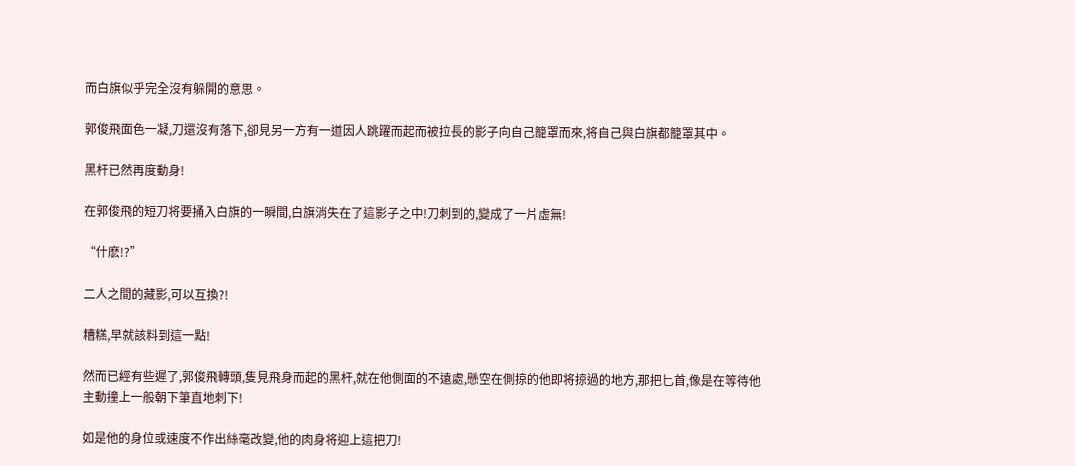而白旗似乎完全沒有躲開的意思。

郭俊飛面色一凝,刀還沒有落下,卻見另一方有一道因人跳躍而起而被拉長的影子向自己籠罩而來,将自己與白旗都籠罩其中。

黑杆已然再度動身!

在郭俊飛的短刀将要捅入白旗的一瞬間,白旗消失在了這影子之中!刀刺到的,變成了一片虛無!

“什麽!?”

二人之間的藏影,可以互換?!

糟糕,早就該料到這一點!

然而已經有些遲了,郭俊飛轉頭,隻見飛身而起的黑杆,就在他側面的不遠處,懸空在側掠的他即将掠過的地方,那把匕首,像是在等待他主動撞上一般朝下筆直地刺下!

如是他的身位或速度不作出絲毫改變,他的肉身将迎上這把刀!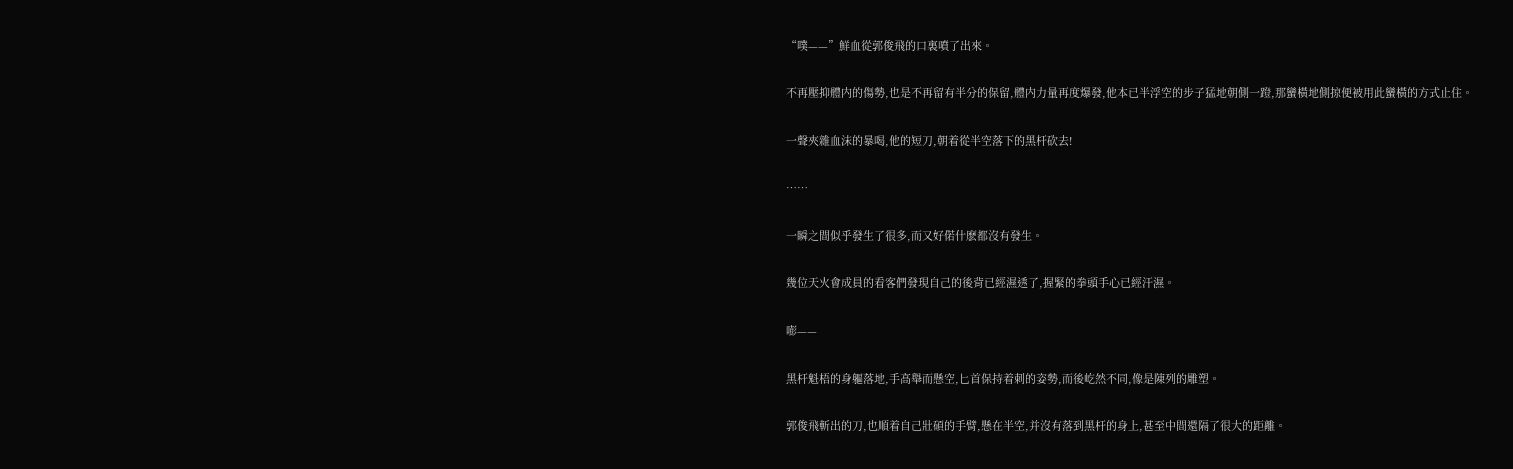“噗——”鮮血從郭俊飛的口裏噴了出來。

不再壓抑體内的傷勢,也是不再留有半分的保留,體内力量再度爆發,他本已半浮空的步子猛地朝側一蹬,那蠻橫地側掠便被用此蠻橫的方式止住。

一聲夾雜血沫的暴喝,他的短刀,朝着從半空落下的黑杆砍去!

……

一瞬之間似乎發生了很多,而又好偌什麽都沒有發生。

幾位天火會成員的看客們發現自己的後背已經濕透了,握緊的拳頭手心已經汗濕。

嘭——

黑杆魁梧的身軀落地,手高舉而懸空,匕首保持着刺的姿勢,而後屹然不同,像是陳列的雕塑。

郭俊飛斬出的刀,也順着自己壯碩的手臂,懸在半空,并沒有落到黑杆的身上,甚至中間還隔了很大的距離。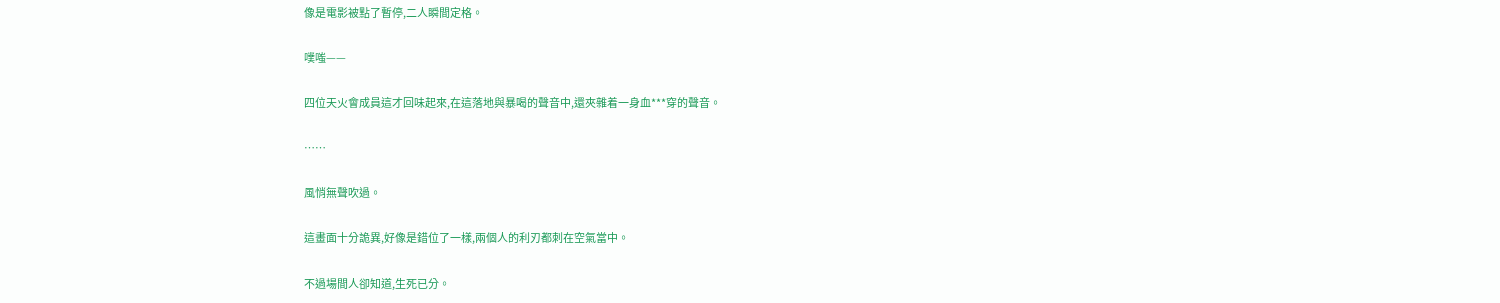像是電影被點了暫停,二人瞬間定格。

噗嗤——

四位天火會成員這才回味起來,在這落地與暴喝的聲音中,還夾雜着一身血***穿的聲音。

……

風悄無聲吹過。

這畫面十分詭異,好像是錯位了一樣,兩個人的利刃都刺在空氣當中。

不過場間人卻知道,生死已分。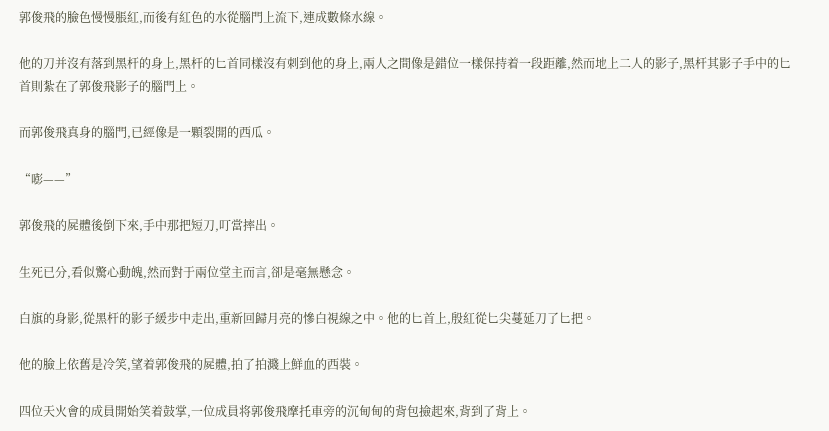郭俊飛的臉色慢慢脹紅,而後有紅色的水從腦門上流下,連成數條水線。

他的刀并沒有落到黑杆的身上,黑杆的匕首同樣沒有刺到他的身上,兩人之間像是錯位一樣保持着一段距離,然而地上二人的影子,黑杆其影子手中的匕首則紮在了郭俊飛影子的腦門上。

而郭俊飛真身的腦門,已經像是一顆裂開的西瓜。

“嘭——”

郭俊飛的屍體後倒下來,手中那把短刀,叮當摔出。

生死已分,看似驚心動魄,然而對于兩位堂主而言,卻是毫無懸念。

白旗的身影,從黑杆的影子緩步中走出,重新回歸月亮的慘白視線之中。他的匕首上,殷紅從匕尖蔓延刀了匕把。

他的臉上依舊是冷笑,望着郭俊飛的屍體,拍了拍濺上鮮血的西裝。

四位天火會的成員開始笑着鼓掌,一位成員将郭俊飛摩托車旁的沉甸甸的背包撿起來,背到了背上。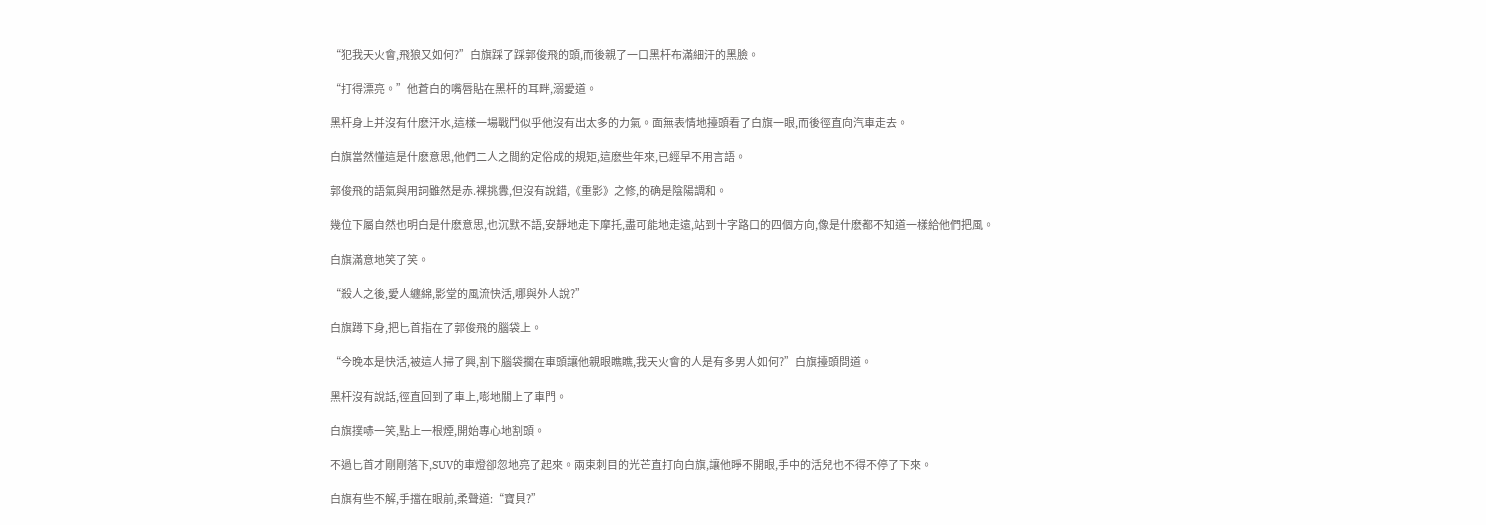“犯我天火會,飛狼又如何?”白旗踩了踩郭俊飛的頭,而後親了一口黑杆布滿細汗的黑臉。

“打得漂亮。”他蒼白的嘴唇貼在黑杆的耳畔,溺愛道。

黑杆身上并沒有什麽汗水,這樣一場戰鬥似乎他沒有出太多的力氣。面無表情地擡頭看了白旗一眼,而後徑直向汽車走去。

白旗當然懂這是什麽意思,他們二人之間約定俗成的規矩,這麽些年來,已經早不用言語。

郭俊飛的語氣與用詞雖然是赤.裸挑釁,但沒有說錯,《重影》之修,的确是陰陽調和。

幾位下屬自然也明白是什麽意思,也沉默不語,安靜地走下摩托,盡可能地走遠,站到十字路口的四個方向,像是什麽都不知道一樣給他們把風。

白旗滿意地笑了笑。

“殺人之後,愛人纏綿,影堂的風流快活,哪與外人說?”

白旗蹲下身,把匕首指在了郭俊飛的腦袋上。

“今晚本是快活,被這人掃了興,割下腦袋擱在車頭讓他親眼瞧瞧,我天火會的人是有多男人如何?”白旗擡頭問道。

黑杆沒有說話,徑直回到了車上,嘭地關上了車門。

白旗撲哧一笑,點上一根煙,開始專心地割頭。

不過匕首才剛剛落下,SUV的車燈卻忽地亮了起來。兩束刺目的光芒直打向白旗,讓他睜不開眼,手中的活兒也不得不停了下來。

白旗有些不解,手擋在眼前,柔聲道:“寶貝?”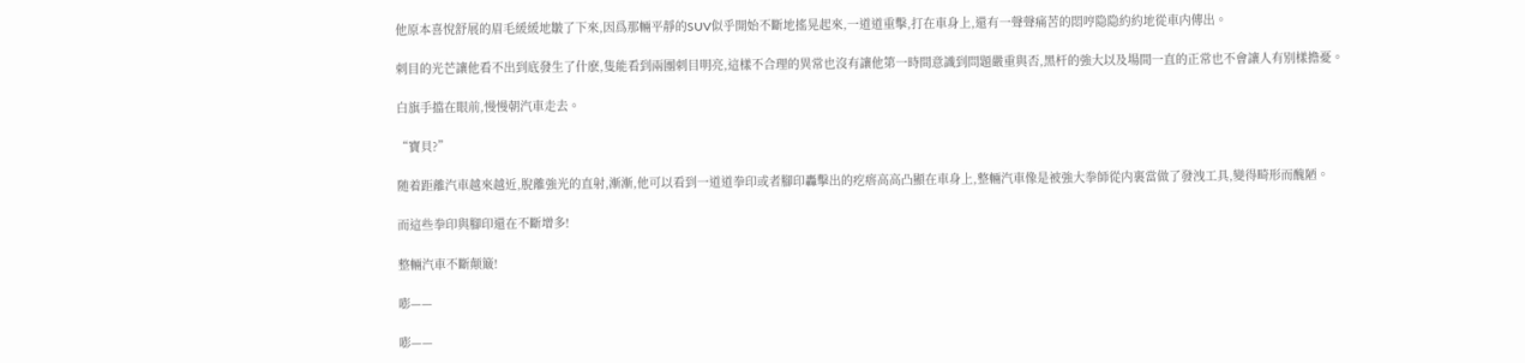他原本喜悅舒展的眉毛緩緩地皺了下來,因爲那輛平靜的SUV似乎開始不斷地搖晃起來,一道道重擊,打在車身上,還有一聲聲痛苦的悶哼隐隐約約地從車内傳出。

刺目的光芒讓他看不出到底發生了什麽,隻能看到兩團刺目明亮,這樣不合理的異常也沒有讓他第一時間意識到問題嚴重與否,黑杆的強大以及場間一直的正常也不會讓人有别樣擔憂。

白旗手擋在眼前,慢慢朝汽車走去。

“寶貝?”

随着距離汽車越來越近,脫離強光的直射,漸漸,他可以看到一道道拳印或者腳印轟擊出的疙瘩高高凸顯在車身上,整輛汽車像是被強大拳師從内裏當做了發洩工具,變得畸形而醜陋。

而這些拳印與腳印還在不斷增多!

整輛汽車不斷颠簸!

嘭——

嘭——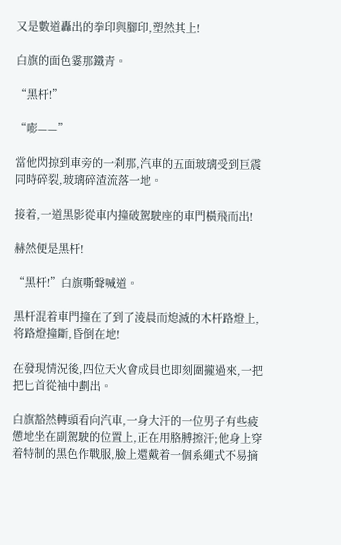又是數道轟出的拳印與腳印,塑然其上!

白旗的面色霎那鐵青。

“黑杆!”

“嘭——”

當他閃掠到車旁的一刹那,汽車的五面玻璃受到巨震同時碎裂,玻璃碎渣流落一地。

接着,一道黑影從車内撞破駕駛座的車門橫飛而出!

赫然便是黑杆!

“黑杆!”白旗嘶聲喊道。

黑杆混着車門撞在了到了淩晨而熄滅的木杆路燈上,将路燈撞斷,昏倒在地!

在發現情況後,四位天火會成員也即刻圍攏過來,一把把匕首從袖中劃出。

白旗豁然轉頭看向汽車,一身大汗的一位男子有些疲憊地坐在副駕駛的位置上,正在用胳膊擦汗;他身上穿着特制的黑色作戰服,臉上還戴着一個系繩式不易摘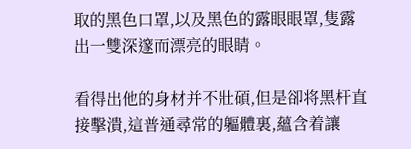取的黑色口罩,以及黑色的露眼眼罩,隻露出一雙深邃而漂亮的眼睛。

看得出他的身材并不壯碩,但是卻将黑杆直接擊潰,這普通尋常的軀體裏,蘊含着讓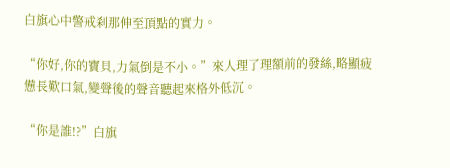白旗心中警戒刹那伸至頂點的實力。

“你好,你的寶貝,力氣倒是不小。”來人理了理額前的發絲,略顯疲憊長歎口氣,變聲後的聲音聽起來格外低沉。

“你是誰!?”白旗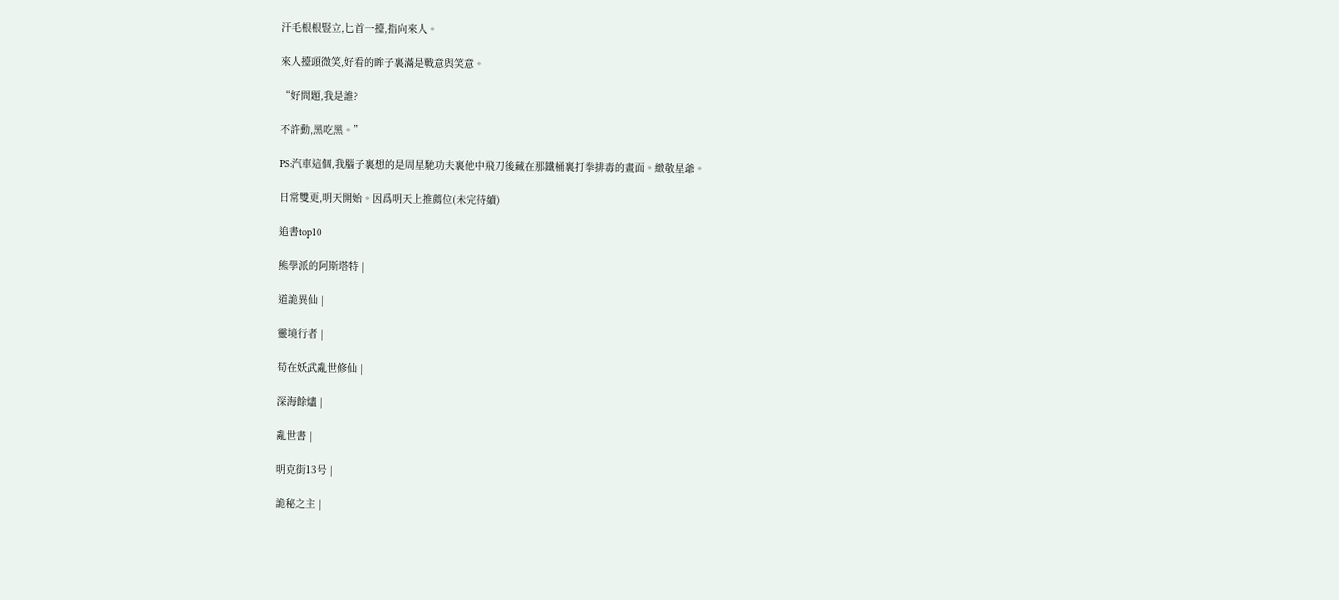汗毛根根豎立,匕首一擡,指向來人。

來人擡頭微笑,好看的眸子裏滿是戰意與笑意。

“好問題,我是誰?

不許動,黑吃黑。”

PS:汽車這個,我腦子裏想的是周星馳功夫裏他中飛刀後藏在那鐵桶裏打拳排毒的畫面。緻敬星爺。

日常雙更,明天開始。因爲明天上推薦位(未完待續)

追書top10

熊學派的阿斯塔特 |

道詭異仙 |

靈境行者 |

苟在妖武亂世修仙 |

深海餘燼 |

亂世書 |

明克街13号 |

詭秘之主 |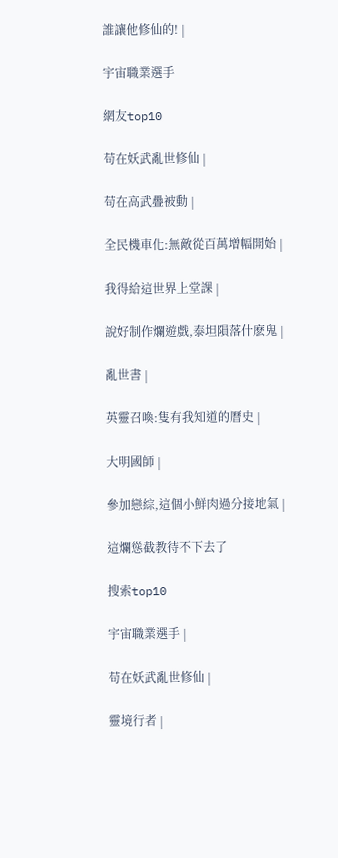誰讓他修仙的! |

宇宙職業選手

網友top10

苟在妖武亂世修仙 |

苟在高武疊被動 |

全民機車化:無敵從百萬增幅開始 |

我得給這世界上堂課 |

說好制作爛遊戲,泰坦隕落什麽鬼 |

亂世書 |

英靈召喚:隻有我知道的曆史 |

大明國師 |

參加戀綜,這個小鮮肉過分接地氣 |

這爛慫截教待不下去了

搜索top10

宇宙職業選手 |

苟在妖武亂世修仙 |

靈境行者 |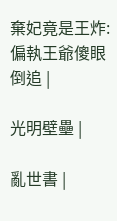棄妃竟是王炸:偏執王爺傻眼倒追 |

光明壁壘 |

亂世書 |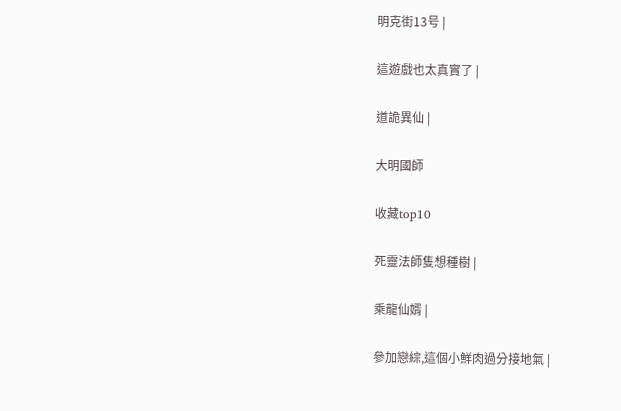明克街13号 |

這遊戲也太真實了 |

道詭異仙 |

大明國師

收藏top10

死靈法師隻想種樹 |

乘龍仙婿 |

參加戀綜,這個小鮮肉過分接地氣 |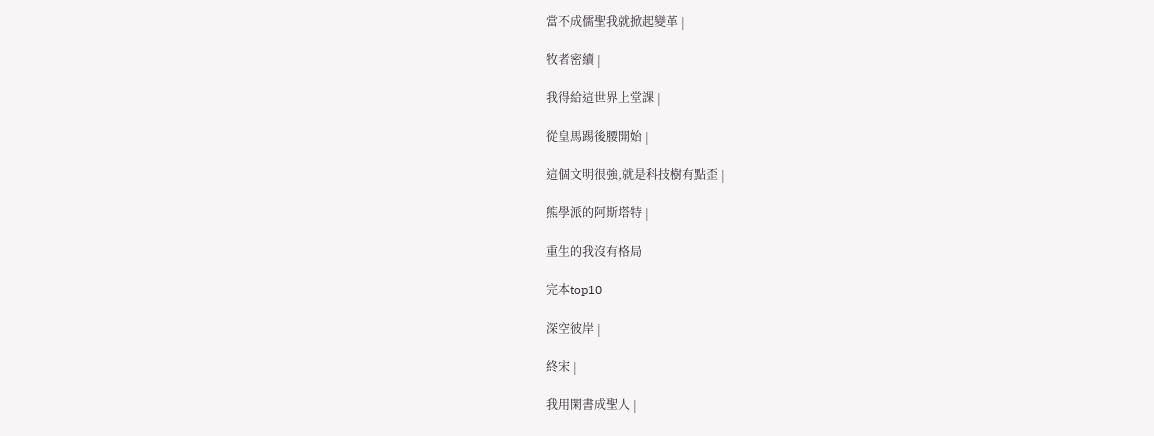當不成儒聖我就掀起變革 |

牧者密續 |

我得給這世界上堂課 |

從皇馬踢後腰開始 |

這個文明很強,就是科技樹有點歪 |

熊學派的阿斯塔特 |

重生的我沒有格局

完本top10

深空彼岸 |

終宋 |

我用閑書成聖人 |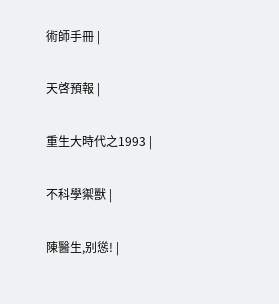術師手冊 |

天啓預報 |

重生大時代之1993 |

不科學禦獸 |

陳醫生,别慫! |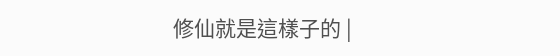修仙就是這樣子的 |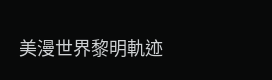美漫世界黎明軌迹